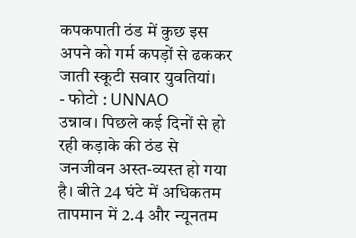कपकपाती ठंड में कुछ इस अपने को गर्म कपड़ों से ढककर जाती स्कूटी सवार युवतियां।
- फोटो : UNNAO
उन्नाव। पिछले कई दिनों से हो रही कड़ाके की ठंड से जनजीवन अस्त-व्यस्त हो गया है। बीते 24 घंटे में अधिकतम तापमान में 2.4 और न्यूनतम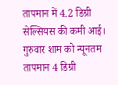तापमान में 4.2 डिग्री सेल्सियस की कमी आई। गुरुवार शाम को न्यूनतम तापमान 4 डिग्री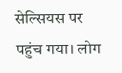सेल्सियस पर पहुंच गया। लोग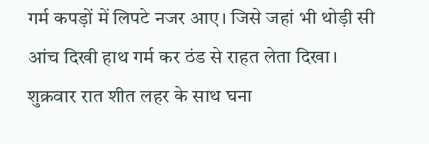गर्म कपड़ों में लिपटे नजर आए। जिसे जहां भी थोड़ी सी आंच दिखी हाथ गर्म कर ठंड से राहत लेता दिखा।
शुक्रवार रात शीत लहर के साथ घना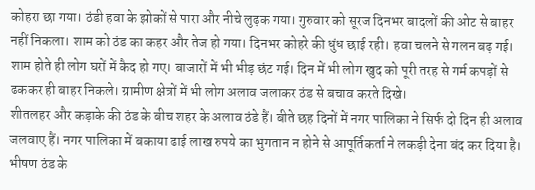कोहरा छा गया। ठंडी हवा के झोकों से पारा और नीचे लुढ़क गया। गुरुवार को सूरज दिनभर बादलों की ओट से बाहर नहीं निकला। शाम को ठंड का कहर और तेज हो गया। दिनभर कोहरे की धुंध छाई रही। हवा चलने से गलन बढ़ गई। शाम होते ही लोग घरों में कैद हो गए। बाजारों में भी भीड़ छंट गई। दिन में भी लोग खुद को पूरी तरह से गर्म कपड़ों से ढककर ही बाहर निकले। ग्रामीण क्षेत्रों में भी लोग अलाव जलाकर ठंड से बचाव करते दिखे।
शीतलहर और कड़ाके की ठंड के बीच शहर के अलाव ठंडे हैं। बीते छह दिनों में नगर पालिका ने सिर्फ दो दिन ही अलाव जलवाए हैं। नगर पालिका में बकाया ढाई लाख रुपये का भुगतान न होने से आपूर्तिकर्ता ने लकड़ी देना बंद कर दिया है।
भीषण ठंड के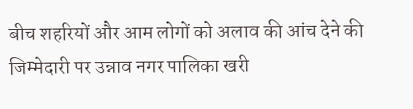बीच शहरियों और आम लोगों को अलाव की आंच देने की जिम्मेदारी पर उन्नाव नगर पालिका खरी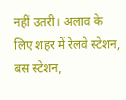नहीं उतरी। अलाव के लिए शहर में रेलवे स्टेशन, बस स्टेशन,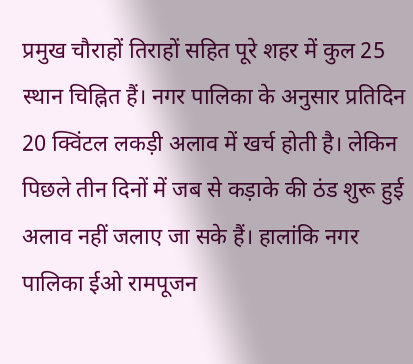प्रमुख चौराहों तिराहों सहित पूरे शहर में कुल 25 स्थान चिह्नित हैं। नगर पालिका के अनुसार प्रतिदिन 20 क्विंटल लकड़ी अलाव में खर्च होती है। लेकिन पिछले तीन दिनों में जब से कड़ाके की ठंड शुरू हुई अलाव नहीं जलाए जा सके हैं। हालांकि नगर पालिका ईओ रामपूजन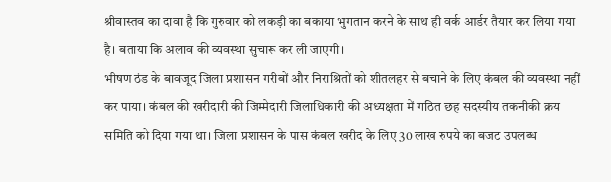श्रीवास्तव का दावा है कि गुरुवार को लकड़ी का बकाया भुगतान करने के साथ ही वर्क आर्डर तैयार कर लिया गया है। बताया कि अलाव की व्यवस्था सुचारू कर ली जाएगी।
भीषण ठंड के बावजूद जिला प्रशासन गरीबों और निराश्रितों को शीतलहर से बचाने के लिए कंबल की व्यवस्था नहीं कर पाया। कंबल की खरीदारी की जिम्मेदारी जिलाधिकारी की अध्यक्षता में गठित छह सदस्यीय तकनीकी क्रय समिति को दिया गया था। जिला प्रशासन के पास कंबल खरीद के लिए 30 लाख रुपये का बजट उपलब्ध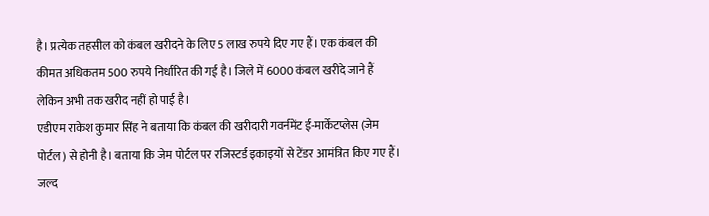है। प्रत्येक तहसील को कंबल खरीदने के लिए 5 लाख रुपये दिए गए हैं। एक कंबल की कीमत अधिकतम 500 रुपये निर्धारित की गई है। जिले में 6000 कंबल खरीदे जाने हैं लेकिन अभी तक खरीद नहीं हो पाई है।
एडीएम राकेश कुमार सिंह ने बताया कि कंबल की खरीदारी गवर्नमेंट ई-मार्केटप्लेस (जेम पोर्टल) से होनी है। बताया कि जेम पोर्टल पर रजिस्टर्ड इकाइयों से टेंडर आमंत्रित किए गए हैं। जल्द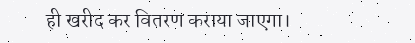ही खरीद कर वितरण कराया जाएगा।